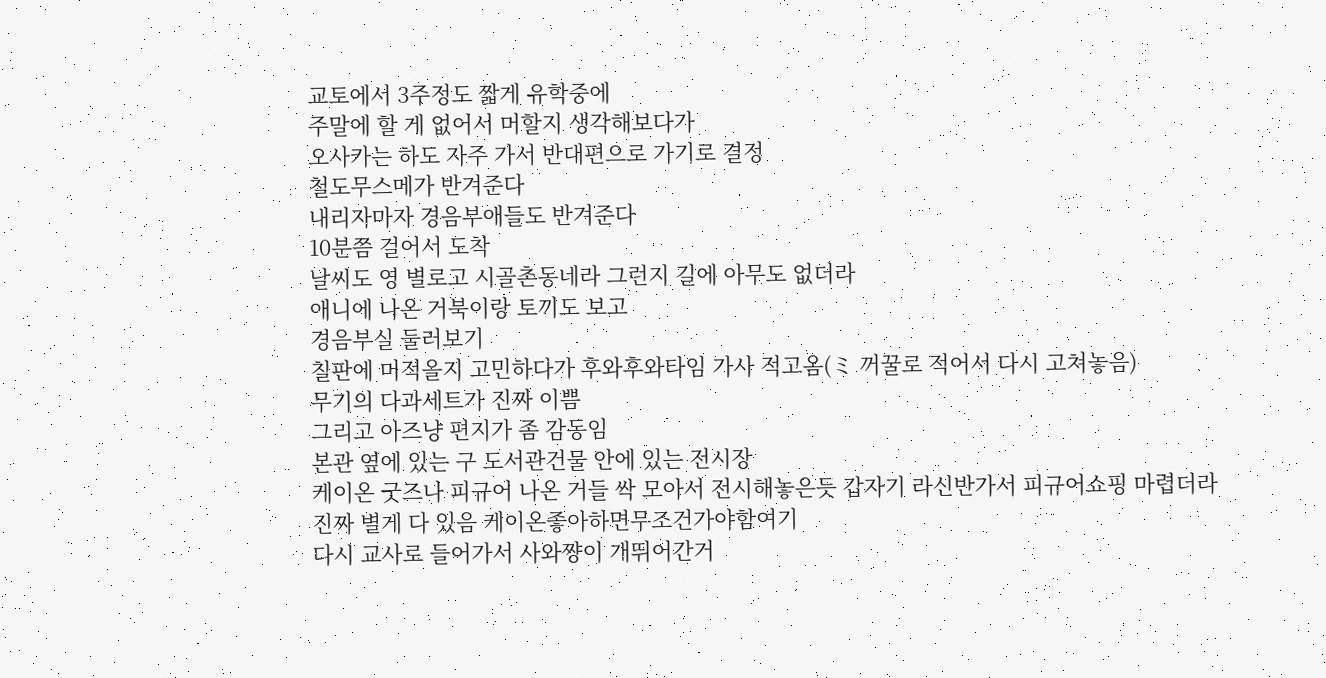교토에서 3주정도 짧게 유학중에
주말에 할 게 없어서 머할지 생각해보다가
오사카는 하도 자주 가서 반대편으로 가기로 결정
철도무스메가 반겨준다
내리자마자 경음부애들도 반겨준다
10분쯤 걸어서 도착
날씨도 영 별로고 시골촌동네라 그런지 길에 아무도 없더라
애니에 나온 거북이랑 토끼도 보고
경음부실 둘러보기
칠판에 머적을지 고민하다가 후와후와타임 가사 적고옴(ミ 꺼꿀로 적어서 다시 고쳐놓음)
무기의 다과세트가 진짜 이쁨
그리고 아즈냥 편지가 좀 감동임
본관 옆에 있는 구 도서관건물 안에 있는 전시장
케이온 굿즈나 피규어 나온 거들 싹 모아서 전시해놓은듯 갑자기 라신반가서 피규어쇼핑 마렵더라
진짜 별게 다 있음 케이온좋아하면무조건가야함여기
다시 교사로 들어가서 사와쨩이 개뛰어간거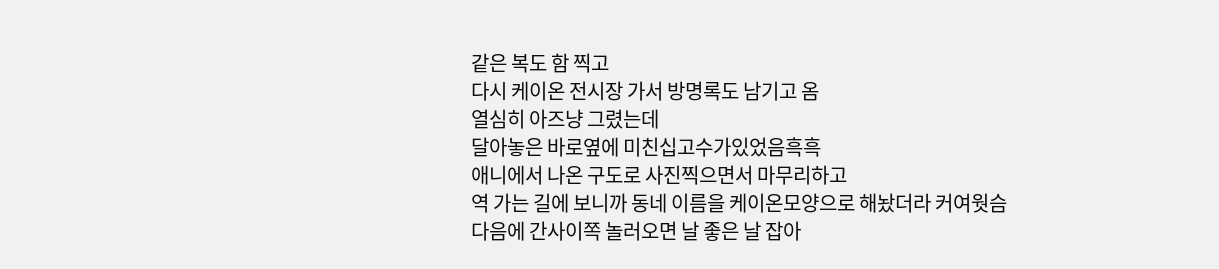같은 복도 함 찍고
다시 케이온 전시장 가서 방명록도 남기고 옴
열심히 아즈냥 그렸는데
달아놓은 바로옆에 미친십고수가있었음흑흑
애니에서 나온 구도로 사진찍으면서 마무리하고
역 가는 길에 보니까 동네 이름을 케이온모양으로 해놨더라 커여웟슴
다음에 간사이쪽 놀러오면 날 좋은 날 잡아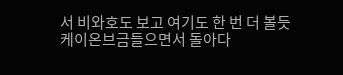서 비와호도 보고 여기도 한 번 더 볼듯
케이온브금들으면서 돌아다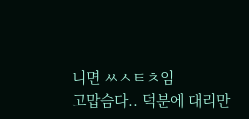니면 ㅆㅅㅌㅊ임
고맙슴다.. 덕분에 대리만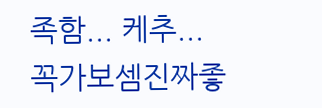족함... 케추...
꼭가보셈진짜좋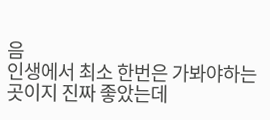음
인생에서 최소 한번은 가봐야하는곳이지 진짜 좋았는데